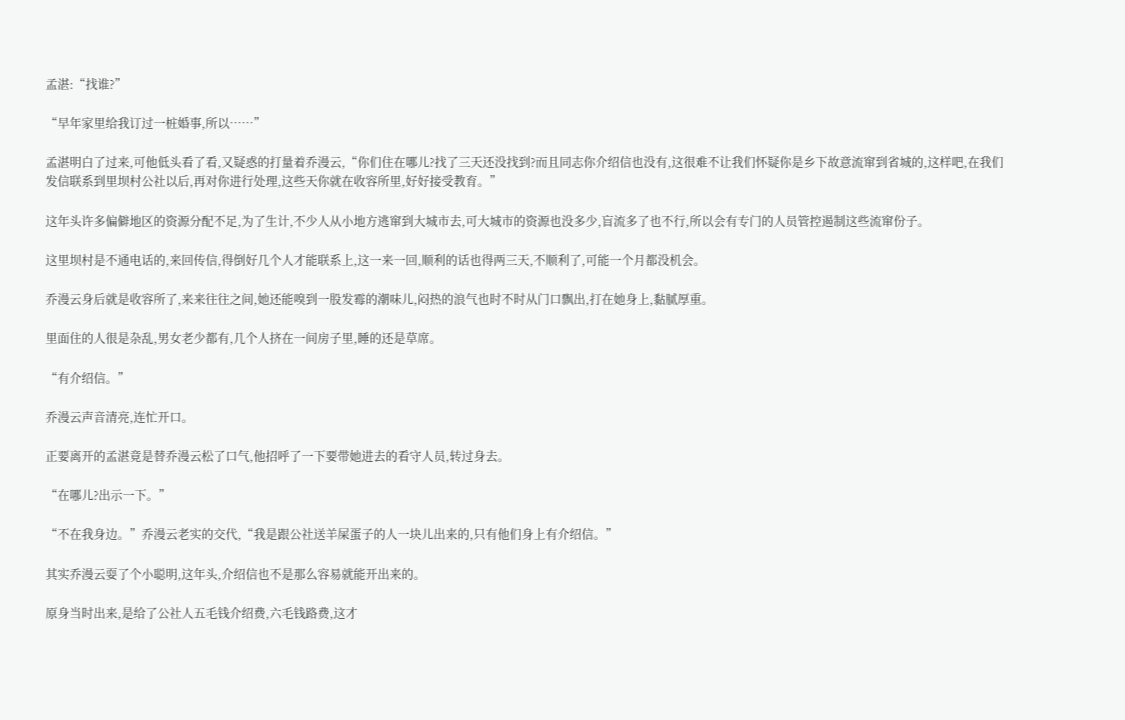孟湛:“找谁?”

“早年家里给我订过一桩婚事,所以……”

孟湛明白了过来,可他低头看了看,又疑惑的打量着乔漫云,“你们住在哪儿?找了三天还没找到?而且同志你介绍信也没有,这很难不让我们怀疑你是乡下故意流窜到省城的,这样吧,在我们发信联系到里坝村公社以后,再对你进行处理,这些天你就在收容所里,好好接受教育。”

这年头许多偏僻地区的资源分配不足,为了生计,不少人从小地方逃窜到大城市去,可大城市的资源也没多少,盲流多了也不行,所以会有专门的人员管控遏制这些流窜份子。

这里坝村是不通电话的,来回传信,得倒好几个人才能联系上,这一来一回,顺利的话也得两三天,不顺利了,可能一个月都没机会。

乔漫云身后就是收容所了,来来往往之间,她还能嗅到一股发霉的潮味儿,闷热的浪气也时不时从门口飘出,打在她身上,黏腻厚重。

里面住的人很是杂乱,男女老少都有,几个人挤在一间房子里,睡的还是草席。

“有介绍信。”

乔漫云声音清亮,连忙开口。

正要离开的孟湛竟是替乔漫云松了口气,他招呼了一下要带她进去的看守人员,转过身去。

“在哪儿?出示一下。”

“不在我身边。”乔漫云老实的交代,“我是跟公社送羊屎蛋子的人一块儿出来的,只有他们身上有介绍信。”

其实乔漫云耍了个小聪明,这年头,介绍信也不是那么容易就能开出来的。

原身当时出来,是给了公社人五毛钱介绍费,六毛钱路费,这才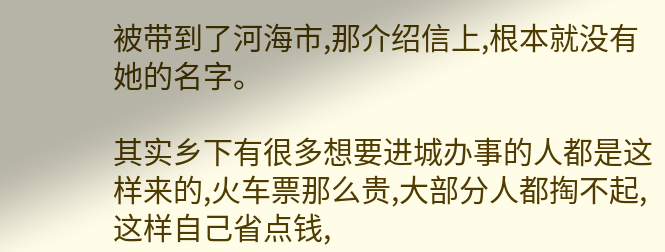被带到了河海市,那介绍信上,根本就没有她的名字。

其实乡下有很多想要进城办事的人都是这样来的,火车票那么贵,大部分人都掏不起,这样自己省点钱,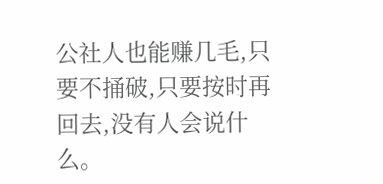公社人也能赚几毛,只要不捅破,只要按时再回去,没有人会说什么。